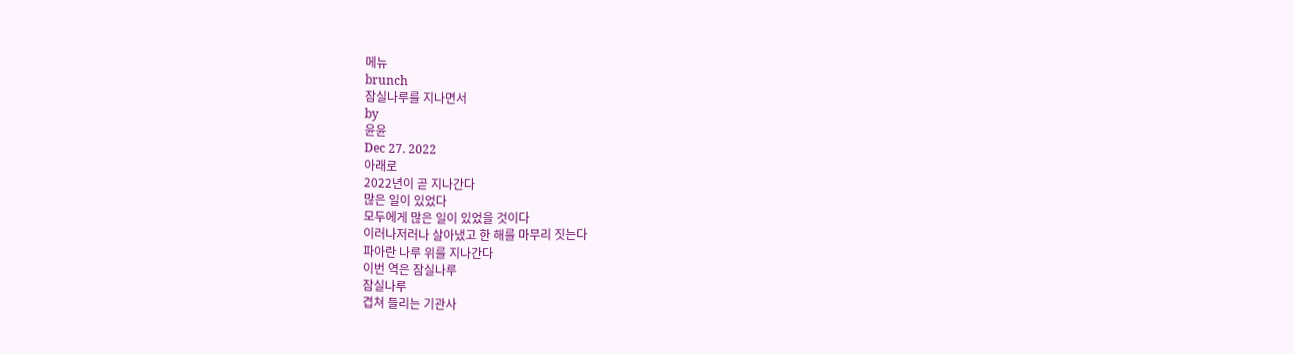메뉴
brunch
잠실나루를 지나면서
by
윤윤
Dec 27. 2022
아래로
2022년이 곧 지나간다
많은 일이 있었다
모두에게 많은 일이 있었을 것이다
이러나저러나 살아냈고 한 해를 마무리 짓는다
파아란 나루 위를 지나간다
이번 역은 잠실나루
잠실나루
겹쳐 들리는 기관사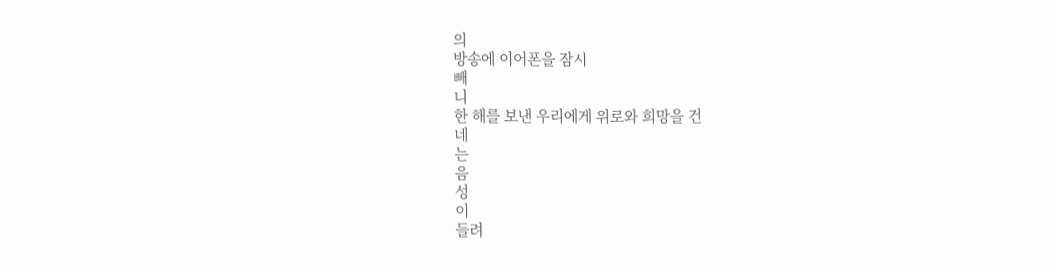의
방송에 이어폰을 잠시
빼
니
한 해를 보낸 우리에게 위로와 희망을 건
네
는
음
성
이
들려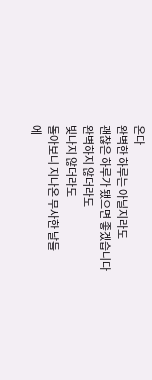온다
완벽한 하루는 아닐지라도
괜찮은 하루가 됐으면 좋겠습니다
완벽하지 않더라도
빛나지 않더라도
돌아보니 지나온 무사한 날들
에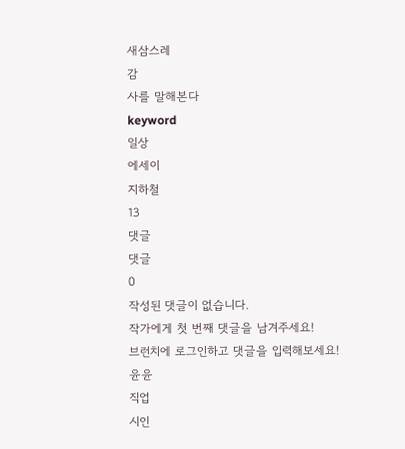새삼스레
감
사를 말해본다
keyword
일상
에세이
지하철
13
댓글
댓글
0
작성된 댓글이 없습니다.
작가에게 첫 번째 댓글을 남겨주세요!
브런치에 로그인하고 댓글을 입력해보세요!
윤윤
직업
시인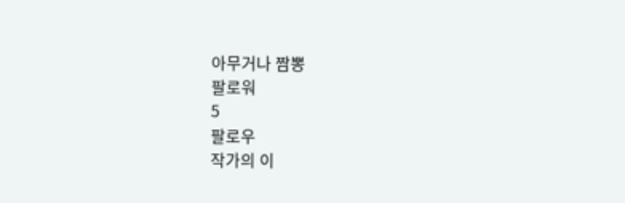아무거나 짬뽕
팔로워
5
팔로우
작가의 이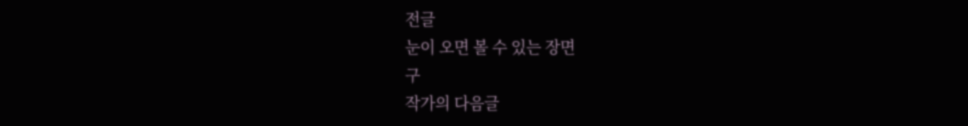전글
눈이 오면 볼 수 있는 장면
구
작가의 다음글